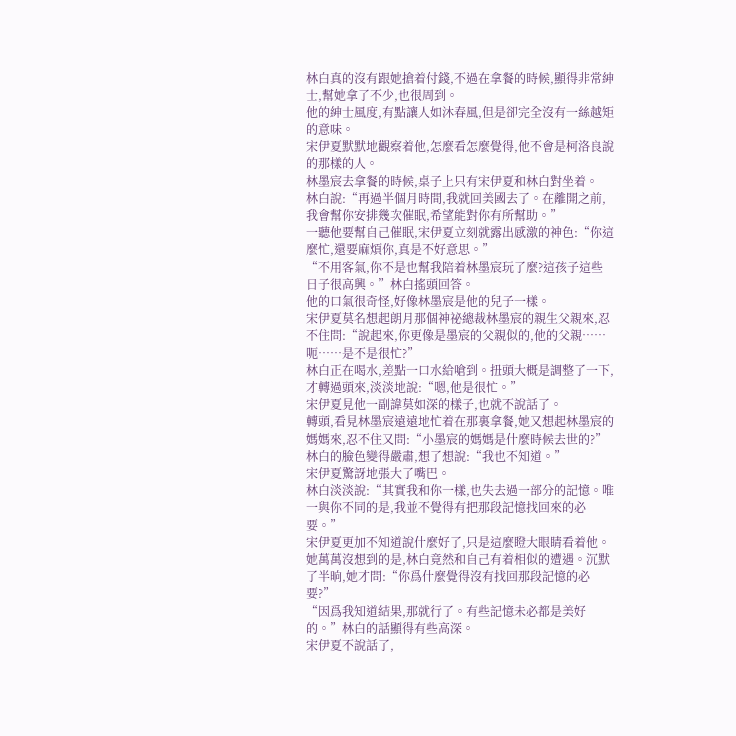林白真的沒有跟她搶着付錢,不過在拿餐的時候,顯得非常紳士,幫她拿了不少,也很周到。
他的紳士風度,有點讓人如沐春風,但是卻完全沒有一絲越矩的意味。
宋伊夏默默地觀察着他,怎麼看怎麼覺得,他不會是柯洛良說的那樣的人。
林墨宸去拿餐的時候,桌子上只有宋伊夏和林白對坐着。
林白說:“再過半個月時間,我就回美國去了。在離開之前,我會幫你安排幾次催眠,希望能對你有所幫助。”
一聽他要幫自己催眠,宋伊夏立刻就露出感激的神色:“你這麼忙,還要麻煩你,真是不好意思。”
“不用客氣,你不是也幫我陪着林墨宸玩了麼?這孩子這些日子很高興。”林白搖頭回答。
他的口氣很奇怪,好像林墨宸是他的兒子一樣。
宋伊夏莫名想起朗月那個神祕總裁林墨宸的親生父親來,忍不住問:“說起來,你更像是墨宸的父親似的,他的父親……呃……是不是很忙?”
林白正在喝水,差點一口水給嗆到。扭頭大概是調整了一下,才轉過頭來,淡淡地說:“嗯,他是很忙。”
宋伊夏見他一副諱莫如深的樣子,也就不說話了。
轉頭,看見林墨宸遠遠地忙着在那裏拿餐,她又想起林墨宸的媽媽來,忍不住又問:“小墨宸的媽媽是什麼時候去世的?”
林白的臉色變得嚴肅,想了想說:“我也不知道。”
宋伊夏驚訝地張大了嘴巴。
林白淡淡說:“其實我和你一樣,也失去過一部分的記憶。唯一與你不同的是,我並不覺得有把那段記憶找回來的必要。”
宋伊夏更加不知道說什麼好了,只是這麼瞪大眼睛看着他。
她萬萬沒想到的是,林白竟然和自己有着相似的遭遇。沉默了半晌,她才問:“你爲什麼覺得沒有找回那段記憶的必要?”
“因爲我知道結果,那就行了。有些記憶未必都是美好的。”林白的話顯得有些高深。
宋伊夏不說話了,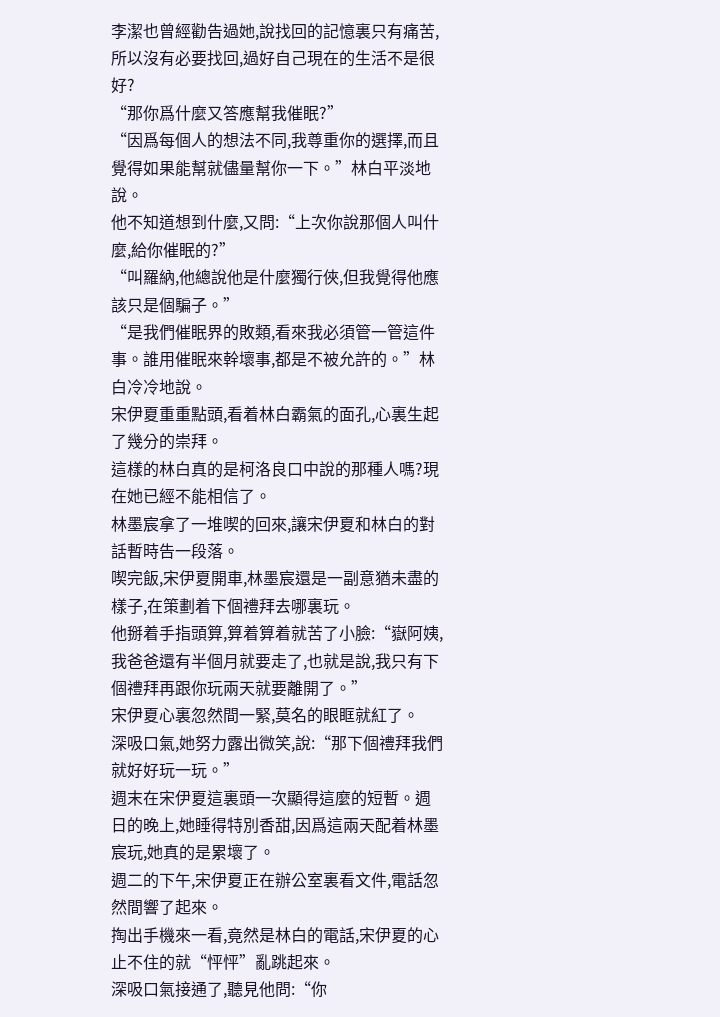李潔也曾經勸告過她,說找回的記憶裏只有痛苦,所以沒有必要找回,過好自己現在的生活不是很好?
“那你爲什麼又答應幫我催眠?”
“因爲每個人的想法不同,我尊重你的選擇,而且覺得如果能幫就儘量幫你一下。”林白平淡地說。
他不知道想到什麼,又問:“上次你說那個人叫什麼,給你催眠的?”
“叫羅納,他總說他是什麼獨行俠,但我覺得他應該只是個騙子。”
“是我們催眠界的敗類,看來我必須管一管這件事。誰用催眠來幹壞事,都是不被允許的。”林白冷冷地說。
宋伊夏重重點頭,看着林白霸氣的面孔,心裏生起了幾分的崇拜。
這樣的林白真的是柯洛良口中說的那種人嗎?現在她已經不能相信了。
林墨宸拿了一堆喫的回來,讓宋伊夏和林白的對話暫時告一段落。
喫完飯,宋伊夏開車,林墨宸還是一副意猶未盡的樣子,在策劃着下個禮拜去哪裏玩。
他掰着手指頭算,算着算着就苦了小臉:“嶽阿姨,我爸爸還有半個月就要走了,也就是說,我只有下個禮拜再跟你玩兩天就要離開了。”
宋伊夏心裏忽然間一緊,莫名的眼眶就紅了。
深吸口氣,她努力露出微笑,說:“那下個禮拜我們就好好玩一玩。”
週末在宋伊夏這裏頭一次顯得這麼的短暫。週日的晚上,她睡得特別香甜,因爲這兩天配着林墨宸玩,她真的是累壞了。
週二的下午,宋伊夏正在辦公室裏看文件,電話忽然間響了起來。
掏出手機來一看,竟然是林白的電話,宋伊夏的心止不住的就“怦怦”亂跳起來。
深吸口氣接通了,聽見他問:“你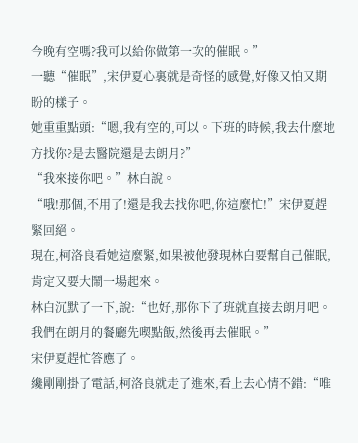今晚有空嗎?我可以給你做第一次的催眠。”
一聽“催眠”,宋伊夏心裏就是奇怪的感覺,好像又怕又期盼的樣子。
她重重點頭:“嗯,我有空的,可以。下班的時候,我去什麼地方找你?是去醫院還是去朗月?”
“我來接你吧。”林白說。
“哦!那個,不用了!還是我去找你吧,你這麼忙!”宋伊夏趕緊回絕。
現在,柯洛良看她這麼緊,如果被他發現林白要幫自己催眠,肯定又要大鬧一場起來。
林白沉默了一下,說:“也好,那你下了班就直接去朗月吧。我們在朗月的餐廳先喫點飯,然後再去催眠。”
宋伊夏趕忙答應了。
纔剛剛掛了電話,柯洛良就走了進來,看上去心情不錯:“唯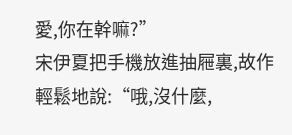愛,你在幹嘛?”
宋伊夏把手機放進抽屜裏,故作輕鬆地說:“哦,沒什麼,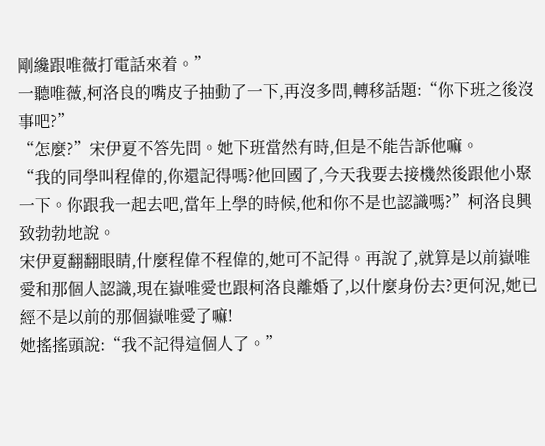剛纔跟唯薇打電話來着。”
一聽唯薇,柯洛良的嘴皮子抽動了一下,再沒多問,轉移話題:“你下班之後沒事吧?”
“怎麼?”宋伊夏不答先問。她下班當然有時,但是不能告訴他嘛。
“我的同學叫程偉的,你還記得嗎?他回國了,今天我要去接機然後跟他小聚一下。你跟我一起去吧,當年上學的時候,他和你不是也認識嗎?”柯洛良興致勃勃地說。
宋伊夏翻翻眼睛,什麼程偉不程偉的,她可不記得。再說了,就算是以前嶽唯愛和那個人認識,現在嶽唯愛也跟柯洛良離婚了,以什麼身份去?更何況,她已經不是以前的那個嶽唯愛了嘛!
她搖搖頭說:“我不記得這個人了。”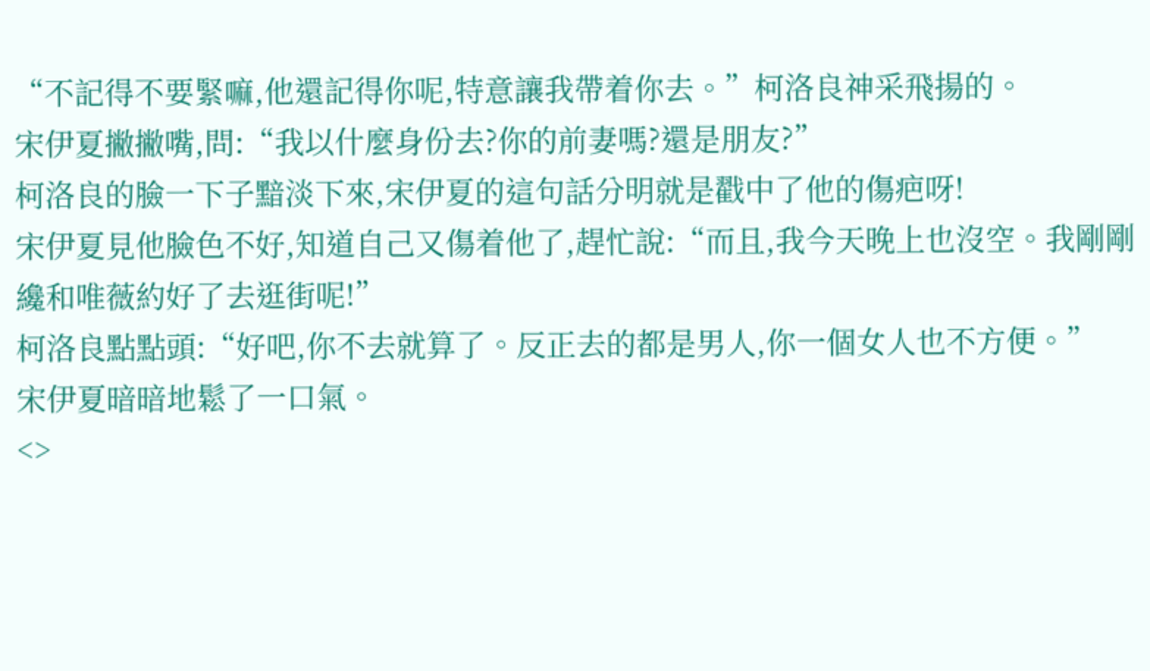“不記得不要緊嘛,他還記得你呢,特意讓我帶着你去。”柯洛良神采飛揚的。
宋伊夏撇撇嘴,問:“我以什麼身份去?你的前妻嗎?還是朋友?”
柯洛良的臉一下子黯淡下來,宋伊夏的這句話分明就是戳中了他的傷疤呀!
宋伊夏見他臉色不好,知道自己又傷着他了,趕忙說:“而且,我今天晚上也沒空。我剛剛纔和唯薇約好了去逛街呢!”
柯洛良點點頭:“好吧,你不去就算了。反正去的都是男人,你一個女人也不方便。”
宋伊夏暗暗地鬆了一口氣。
<>